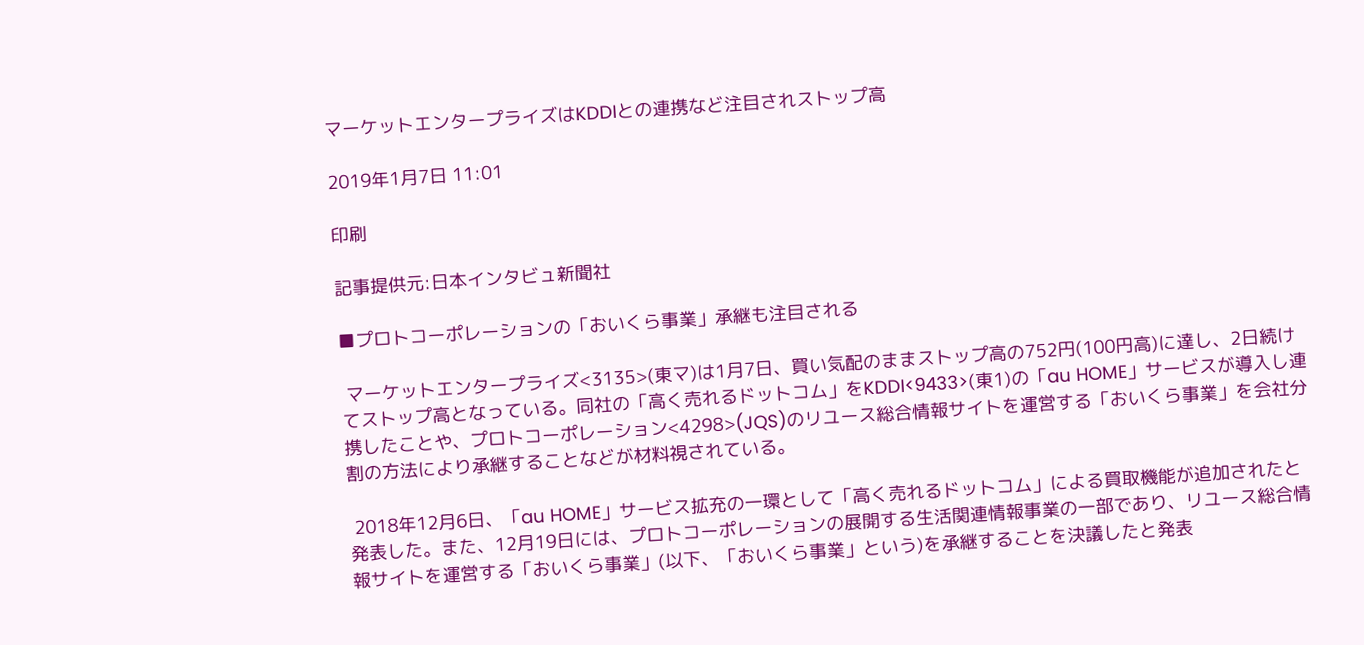マーケットエンタープライズはKDDIとの連携など注目されストップ高

2019年1月7日 11:01

印刷

記事提供元:日本インタビュ新聞社

■プロトコーポレーションの「おいくら事業」承継も注目される

 マーケットエンタープライズ<3135>(東マ)は1月7日、買い気配のままストップ高の752円(100円高)に達し、2日続けてストップ高となっている。同社の「高く売れるドットコム」をKDDI<9433>(東1)の「au HOME」サービスが導入し連携したことや、プロトコーポレーション<4298>(JQS)のリユース総合情報サイトを運営する「おいくら事業」を会社分割の方法により承継することなどが材料視されている。

 2018年12月6日、「au HOME」サービス拡充の一環として「高く売れるドットコム」による買取機能が追加されたと発表した。また、12月19日には、プロトコーポレーションの展開する生活関連情報事業の一部であり、リユース総合情報サイトを運営する「おいくら事業」(以下、「おいくら事業」という)を承継することを決議したと発表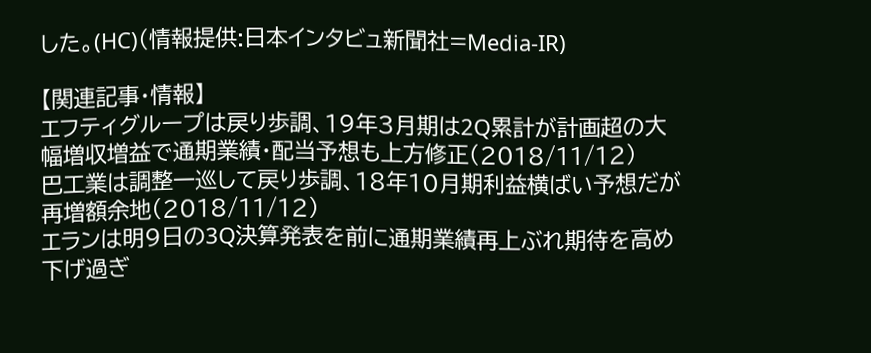した。(HC)(情報提供:日本インタビュ新聞社=Media-IR)

【関連記事・情報】
エフティグループは戻り歩調、19年3月期は2Q累計が計画超の大幅増収増益で通期業績・配当予想も上方修正(2018/11/12)
巴工業は調整一巡して戻り歩調、18年10月期利益横ばい予想だが再増額余地(2018/11/12)
エランは明9日の3Q決算発表を前に通期業績再上ぶれ期待を高め下げ過ぎ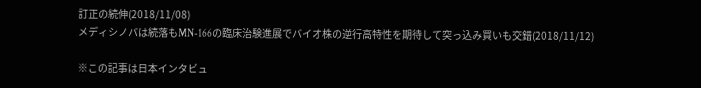訂正の続伸(2018/11/08)
メディシノバは続落もMN-166の臨床治験進展でバイオ株の逆行高特性を期待して突っ込み買いも交錯(2018/11/12)

※この記事は日本インタビュ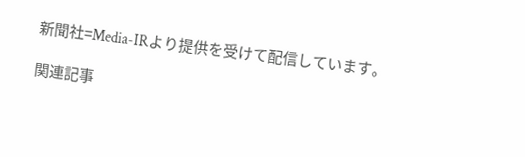新聞社=Media-IRより提供を受けて配信しています。

関連記事